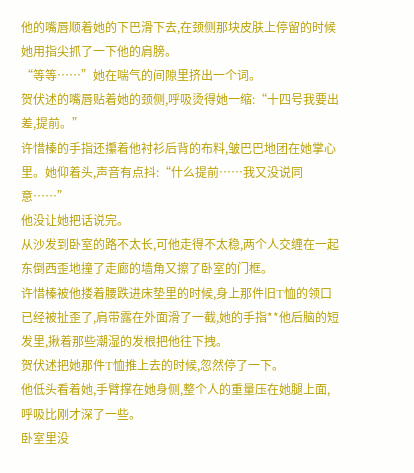他的嘴唇顺着她的下巴滑下去,在颈侧那块皮肤上停留的时候她用指尖抓了一下他的肩膀。
“等等……”她在喘气的间隙里挤出一个词。
贺伏述的嘴唇贴着她的颈侧,呼吸烫得她一缩:“十四号我要出差,提前。”
许惜榛的手指还攥着他衬衫后背的布料,皱巴巴地团在她掌心里。她仰着头,声音有点抖:“什么提前……我又没说同意……”
他没让她把话说完。
从沙发到卧室的路不太长,可他走得不太稳,两个人交缠在一起东倒西歪地撞了走廊的墙角又擦了卧室的门框。
许惜榛被他搂着腰跌进床垫里的时候,身上那件旧T恤的领口已经被扯歪了,肩带露在外面滑了一截,她的手指**他后脑的短发里,揪着那些潮湿的发根把他往下拽。
贺伏述把她那件T恤推上去的时候,忽然停了一下。
他低头看着她,手臂撑在她身侧,整个人的重量压在她腿上面,呼吸比刚才深了一些。
卧室里没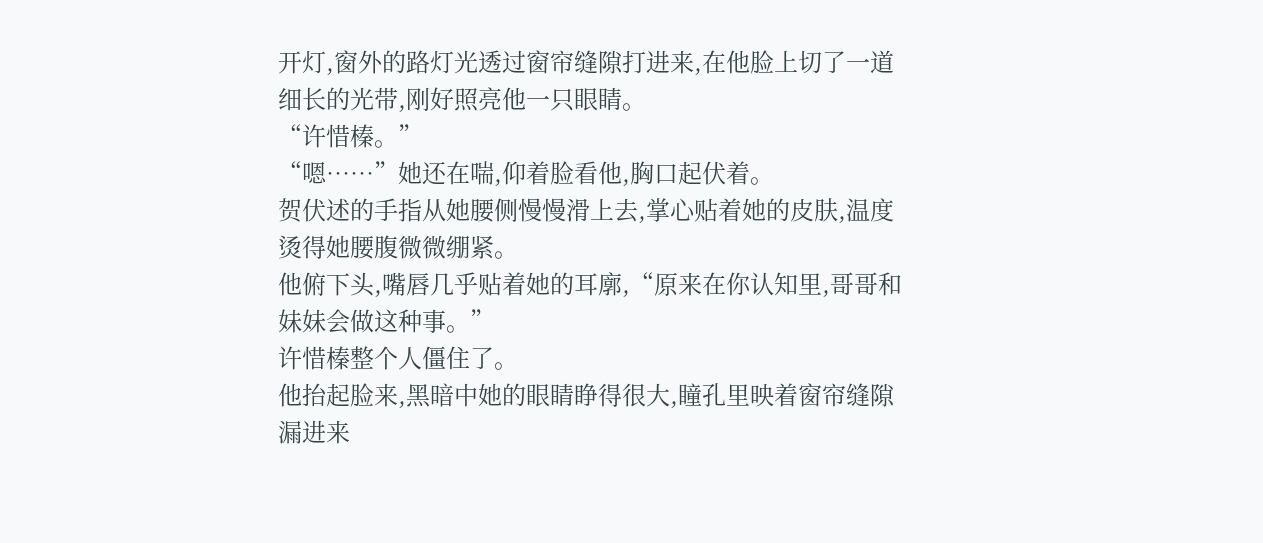开灯,窗外的路灯光透过窗帘缝隙打进来,在他脸上切了一道细长的光带,刚好照亮他一只眼睛。
“许惜榛。”
“嗯……”她还在喘,仰着脸看他,胸口起伏着。
贺伏述的手指从她腰侧慢慢滑上去,掌心贴着她的皮肤,温度烫得她腰腹微微绷紧。
他俯下头,嘴唇几乎贴着她的耳廓,“原来在你认知里,哥哥和妹妹会做这种事。”
许惜榛整个人僵住了。
他抬起脸来,黑暗中她的眼睛睁得很大,瞳孔里映着窗帘缝隙漏进来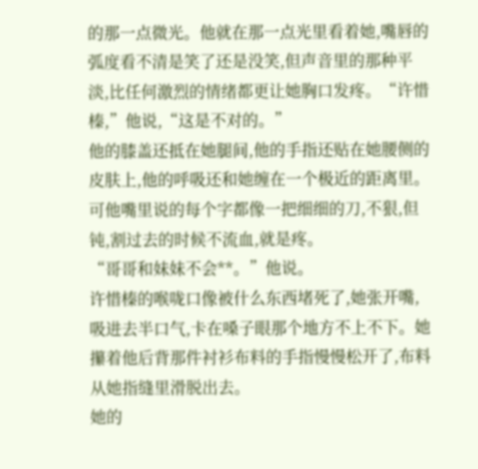的那一点微光。他就在那一点光里看着她,嘴唇的弧度看不清是笑了还是没笑,但声音里的那种平淡,比任何激烈的情绪都更让她胸口发疼。“许惜榛,”他说,“这是不对的。”
他的膝盖还抵在她腿间,他的手指还贴在她腰侧的皮肤上,他的呼吸还和她缠在一个极近的距离里。
可他嘴里说的每个字都像一把细细的刀,不狠,但钝,割过去的时候不流血,就是疼。
“哥哥和妹妹不会**。”他说。
许惜榛的喉咙口像被什么东西堵死了,她张开嘴,吸进去半口气,卡在嗓子眼那个地方不上不下。她攥着他后背那件衬衫布料的手指慢慢松开了,布料从她指缝里滑脱出去。
她的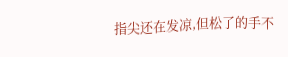指尖还在发凉,但松了的手不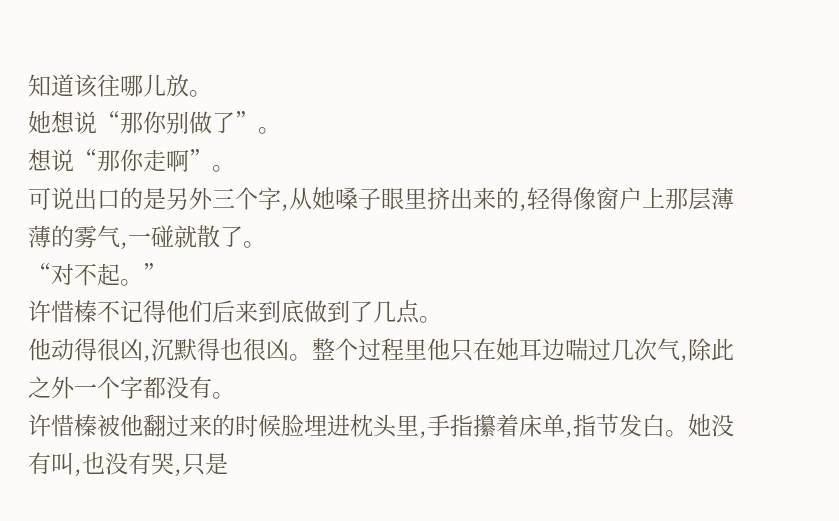知道该往哪儿放。
她想说“那你别做了”。
想说“那你走啊”。
可说出口的是另外三个字,从她嗓子眼里挤出来的,轻得像窗户上那层薄薄的雾气,一碰就散了。
“对不起。”
许惜榛不记得他们后来到底做到了几点。
他动得很凶,沉默得也很凶。整个过程里他只在她耳边喘过几次气,除此之外一个字都没有。
许惜榛被他翻过来的时候脸埋进枕头里,手指攥着床单,指节发白。她没有叫,也没有哭,只是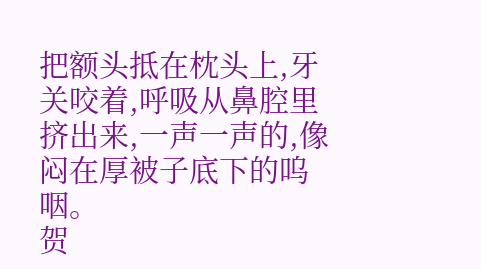把额头抵在枕头上,牙关咬着,呼吸从鼻腔里挤出来,一声一声的,像闷在厚被子底下的呜咽。
贺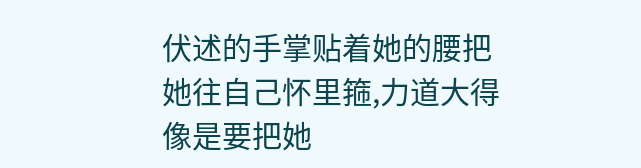伏述的手掌贴着她的腰把她往自己怀里箍,力道大得像是要把她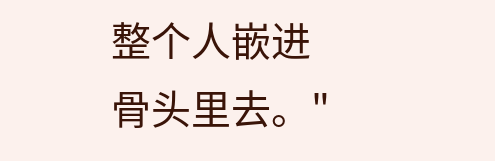整个人嵌进骨头里去。"